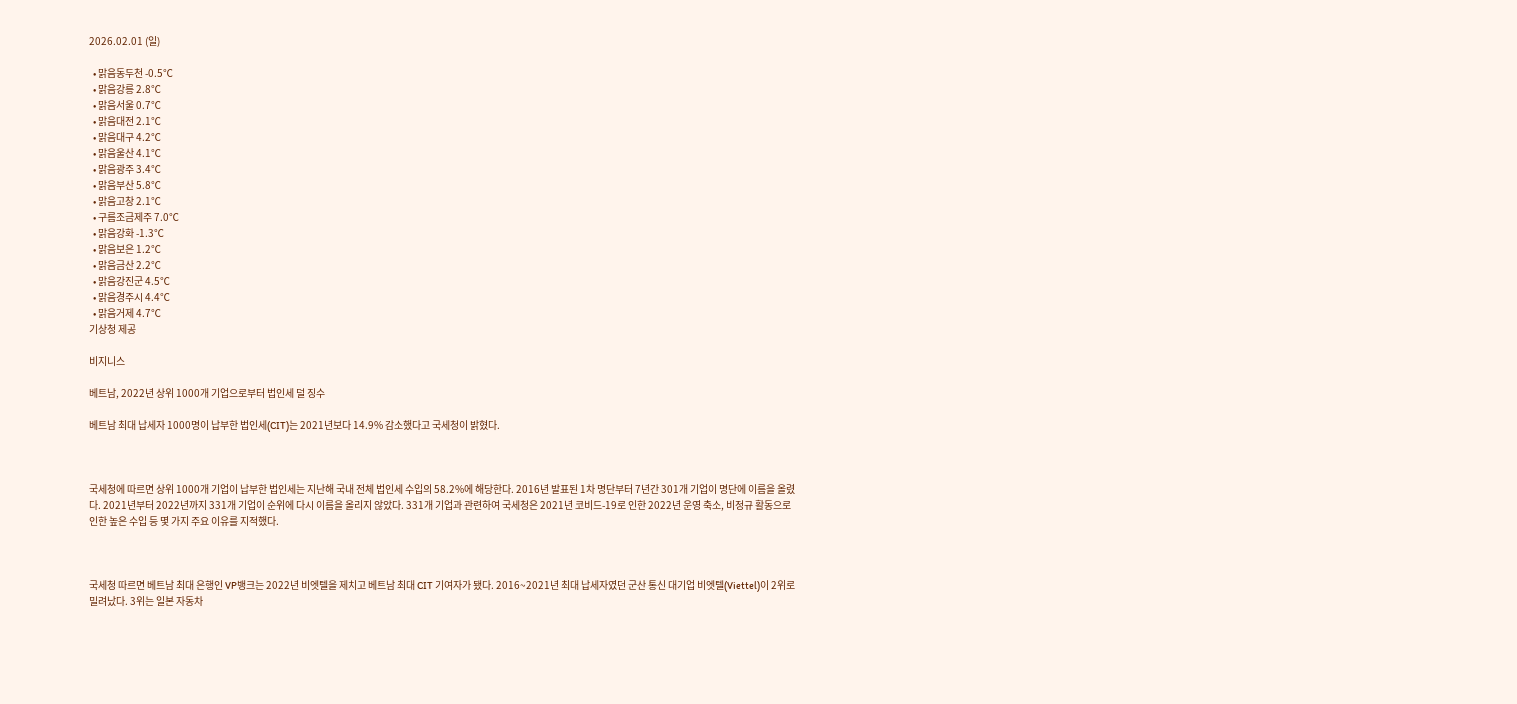2026.02.01 (일)

  • 맑음동두천 -0.5℃
  • 맑음강릉 2.8℃
  • 맑음서울 0.7℃
  • 맑음대전 2.1℃
  • 맑음대구 4.2℃
  • 맑음울산 4.1℃
  • 맑음광주 3.4℃
  • 맑음부산 5.8℃
  • 맑음고창 2.1℃
  • 구름조금제주 7.0℃
  • 맑음강화 -1.3℃
  • 맑음보은 1.2℃
  • 맑음금산 2.2℃
  • 맑음강진군 4.5℃
  • 맑음경주시 4.4℃
  • 맑음거제 4.7℃
기상청 제공

비지니스

베트남, 2022년 상위 1000개 기업으로부터 법인세 덜 징수

베트남 최대 납세자 1000명이 납부한 법인세(CIT)는 2021년보다 14.9% 감소했다고 국세청이 밝혔다.



국세청에 따르면 상위 1000개 기업이 납부한 법인세는 지난해 국내 전체 법인세 수입의 58.2%에 해당한다. 2016년 발표된 1차 명단부터 7년간 301개 기업이 명단에 이름을 올렸다. 2021년부터 2022년까지 331개 기업이 순위에 다시 이름을 올리지 않았다. 331개 기업과 관련하여 국세청은 2021년 코비드-19로 인한 2022년 운영 축소, 비정규 활동으로 인한 높은 수입 등 몇 가지 주요 이유를 지적했다.



국세청 따르면 베트남 최대 은행인 VP뱅크는 2022년 비엣텔을 제치고 베트남 최대 CIT 기여자가 됐다. 2016~2021년 최대 납세자였던 군산 통신 대기업 비엣텔(Viettel)이 2위로 밀려났다. 3위는 일본 자동차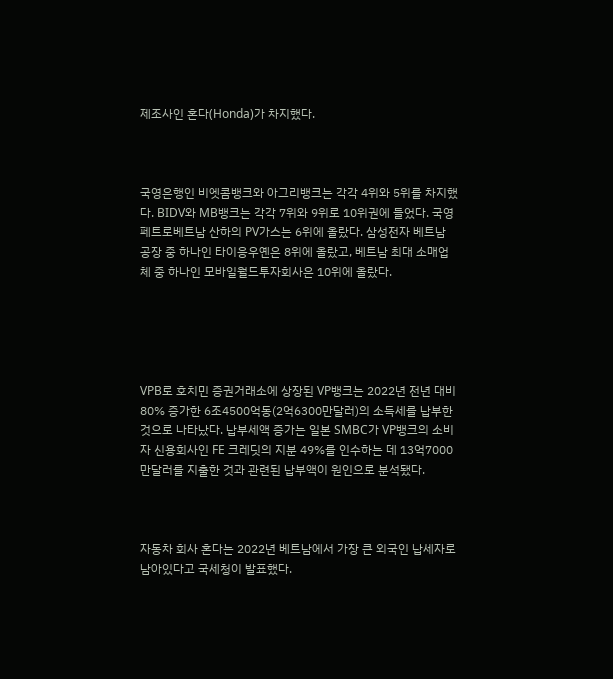제조사인 혼다(Honda)가 차지했다.



국영은행인 비엣콤뱅크와 아그리뱅크는 각각 4위와 5위를 차지했다. BIDV와 MB뱅크는 각각 7위와 9위로 10위권에 들었다. 국영 페트로베트남 산하의 PV가스는 6위에 올랐다. 삼성전자 베트남 공장 중 하나인 타이응우옌은 8위에 올랐고, 베트남 최대 소매업체 중 하나인 모바일월드투자회사은 10위에 올랐다.





VPB로 호치민 증권거래소에 상장된 VP뱅크는 2022년 전년 대비 80% 증가한 6조4500억동(2억6300만달러)의 소득세를 납부한 것으로 나타났다. 납부세액 증가는 일본 SMBC가 VP뱅크의 소비자 신용회사인 FE 크레딧의 지분 49%를 인수하는 데 13억7000만달러를 지출한 것과 관련된 납부액이 원인으로 분석됐다.



자동차 회사 혼다는 2022년 베트남에서 가장 큰 외국인 납세자로 남아있다고 국세청이 발표했다.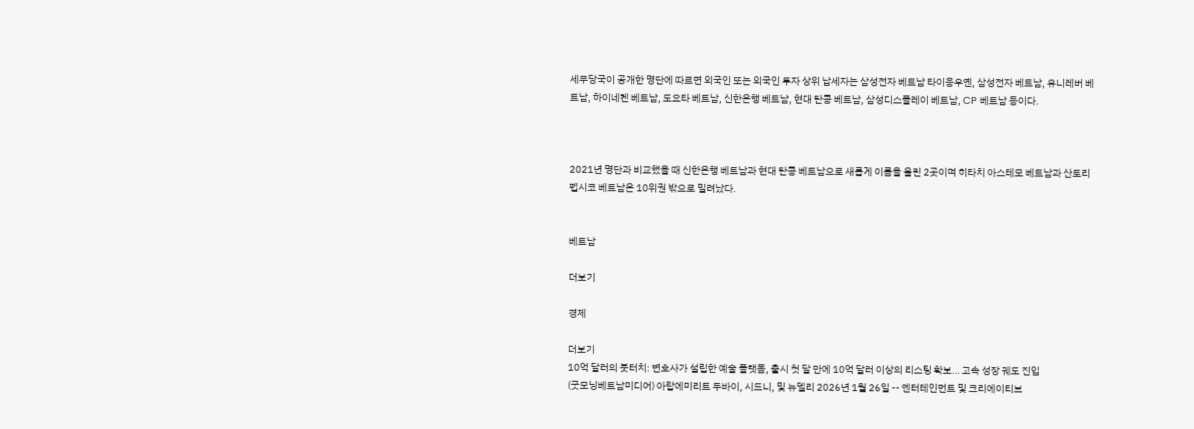세무당국이 공개한 명단에 따르면 외국인 또는 외국인 투자 상위 납세자는 삼성전자 베트남 타이응우옌, 삼성전자 베트남, 유니레버 베트남, 하이네켄 베트남, 도요타 베트남, 신한은행 베트남, 현대 탄콩 베트남, 삼성디스플레이 베트남, CP 베트남 등이다.



2021년 명단과 비교했을 때 신한은행 베트남과 현대 탄콩 베트남으로 새롭게 이름을 올린 2곳이며 히타치 아스테모 베트남과 산토리 펩시코 베트남은 10위권 밖으로 밀려났다.


베트남

더보기

경제

더보기
10억 달러의 붓터치: 변호사가 설립한 예술 플랫폼, 출시 첫 달 만에 10억 달러 이상의 리스팅 확보… 고속 성장 궤도 진입
(굿모닝베트남미디어) 아랍에미리트 두바이, 시드니, 및 뉴델리 2026년 1월 26일 -- 엔터테인먼트 및 크리에이티브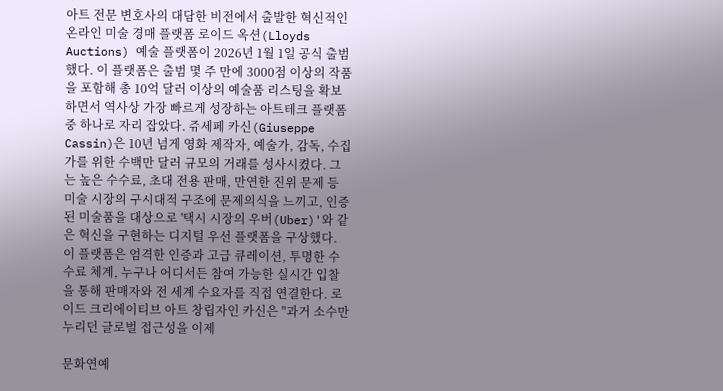아트 전문 변호사의 대담한 비전에서 출발한 혁신적인 온라인 미술 경매 플랫폼 로이드 옥션(Lloyds Auctions) 예술 플랫폼이 2026년 1월 1일 공식 출범했다. 이 플랫폼은 출범 몇 주 만에 3000점 이상의 작품을 포함해 총 10억 달러 이상의 예술품 리스팅을 확보하면서 역사상 가장 빠르게 성장하는 아트테크 플랫폼 중 하나로 자리 잡았다. 쥬세페 카신(Giuseppe Cassin)은 10년 넘게 영화 제작자, 예술가, 감독, 수집가를 위한 수백만 달러 규모의 거래를 성사시켰다. 그는 높은 수수료, 초대 전용 판매, 만연한 진위 문제 등 미술 시장의 구시대적 구조에 문제의식을 느끼고, 인증된 미술품을 대상으로 '택시 시장의 우버(Uber)'와 같은 혁신을 구현하는 디지털 우선 플랫폼을 구상했다. 이 플랫폼은 엄격한 인증과 고급 큐레이션, 투명한 수수료 체계, 누구나 어디서든 참여 가능한 실시간 입찰을 통해 판매자와 전 세계 수요자를 직접 연결한다. 로이드 크리에이티브 아트 창립자인 카신은 "과거 소수만 누리던 글로벌 접근성을 이제

문화연예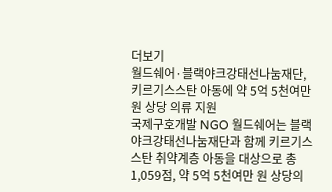더보기
월드쉐어·블랙야크강태선나눔재단, 키르기스스탄 아동에 약 5억 5천여만 원 상당 의류 지원
국제구호개발 NGO 월드쉐어는 블랙야크강태선나눔재단과 함께 키르기스스탄 취약계층 아동을 대상으로 총 1,059점, 약 5억 5천여만 원 상당의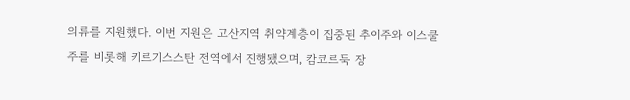의류를 지원했다. 이번 지원은 고산지역 취약계층이 집중된 추이주와 이스쿨주를 비롯해 키르기스스탄 전역에서 진행됐으며, 캄코르둑 장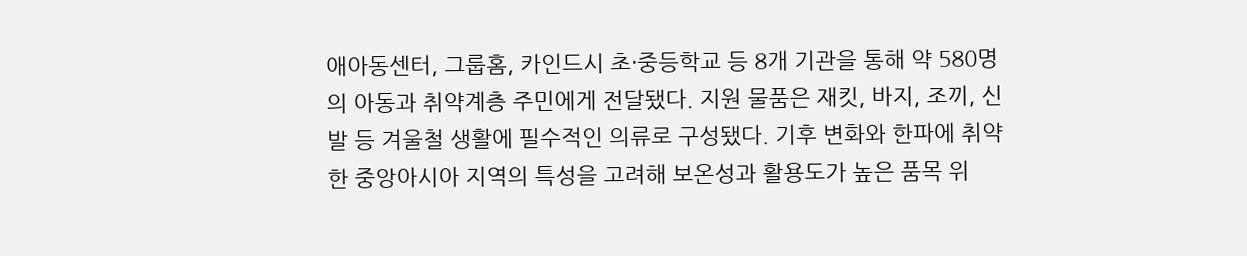애아동센터, 그룹홈, 카인드시 초·중등학교 등 8개 기관을 통해 약 580명의 아동과 취약계층 주민에게 전달됐다. 지원 물품은 재킷, 바지, 조끼, 신발 등 겨울철 생활에 필수적인 의류로 구성됐다. 기후 변화와 한파에 취약한 중앙아시아 지역의 특성을 고려해 보온성과 활용도가 높은 품목 위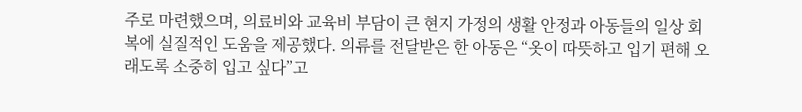주로 마련했으며, 의료비와 교육비 부담이 큰 현지 가정의 생활 안정과 아동들의 일상 회복에 실질적인 도움을 제공했다. 의류를 전달받은 한 아동은 “옷이 따뜻하고 입기 편해 오래도록 소중히 입고 싶다”고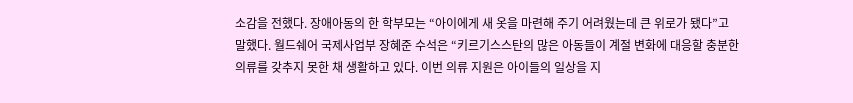소감을 전했다. 장애아동의 한 학부모는 “아이에게 새 옷을 마련해 주기 어려웠는데 큰 위로가 됐다”고 말했다. 월드쉐어 국제사업부 장혜준 수석은 “키르기스스탄의 많은 아동들이 계절 변화에 대응할 충분한 의류를 갖추지 못한 채 생활하고 있다. 이번 의류 지원은 아이들의 일상을 지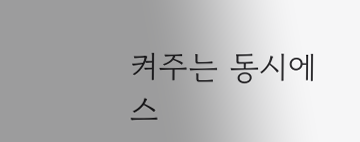켜주는 동시에 스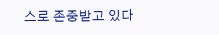스로 존중받고 있다